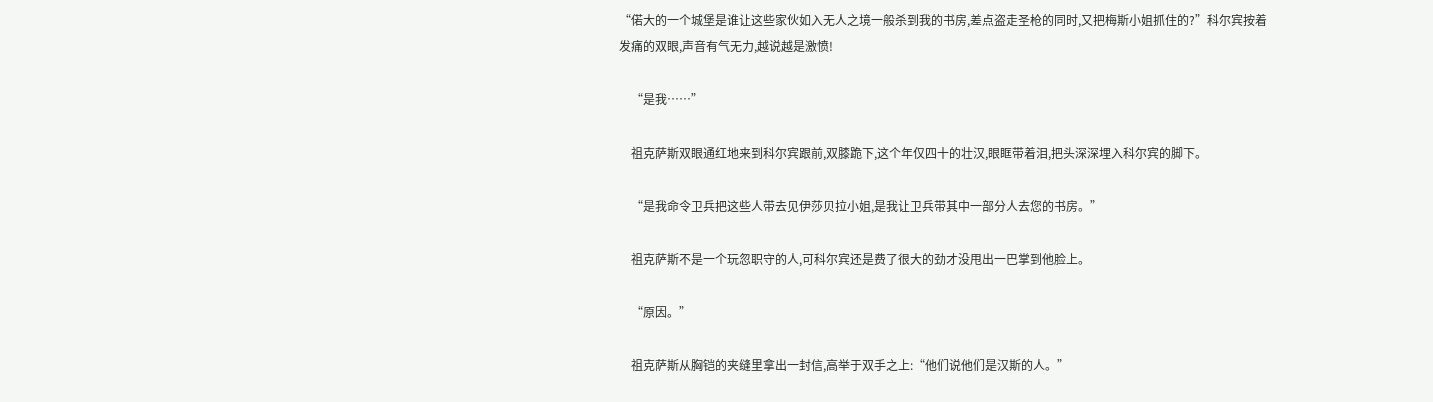“偌大的一个城堡是谁让这些家伙如入无人之境一般杀到我的书房,差点盗走圣枪的同时,又把梅斯小姐抓住的?”科尔宾按着发痛的双眼,声音有气无力,越说越是激愤!

    “是我……”

    祖克萨斯双眼通红地来到科尔宾跟前,双膝跪下,这个年仅四十的壮汉,眼眶带着泪,把头深深埋入科尔宾的脚下。

    “是我命令卫兵把这些人带去见伊莎贝拉小姐,是我让卫兵带其中一部分人去您的书房。”

    祖克萨斯不是一个玩忽职守的人,可科尔宾还是费了很大的劲才没甩出一巴掌到他脸上。

    “原因。”

    祖克萨斯从胸铠的夹缝里拿出一封信,高举于双手之上:“他们说他们是汉斯的人。”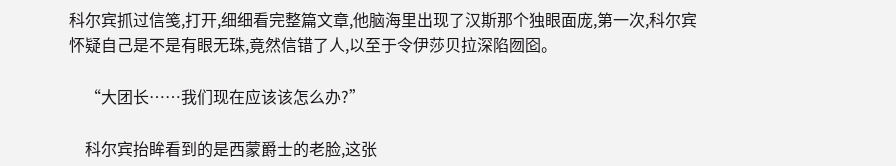科尔宾抓过信笺,打开,细细看完整篇文章,他脑海里出现了汉斯那个独眼面庞,第一次,科尔宾怀疑自己是不是有眼无珠,竟然信错了人,以至于令伊莎贝拉深陷囫囵。

    “大团长……我们现在应该该怎么办?”

    科尔宾抬眸看到的是西蒙爵士的老脸,这张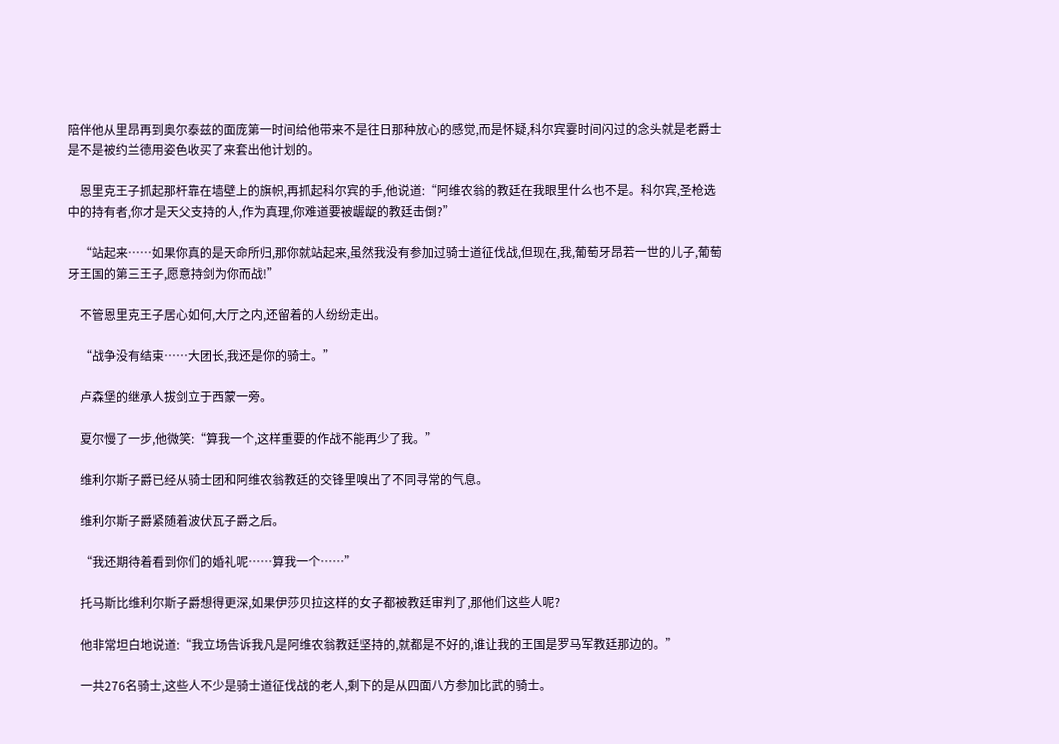陪伴他从里昂再到奥尔泰兹的面庞第一时间给他带来不是往日那种放心的感觉,而是怀疑,科尔宾霎时间闪过的念头就是老爵士是不是被约兰德用姿色收买了来套出他计划的。

    恩里克王子抓起那杆靠在墙壁上的旗帜,再抓起科尔宾的手,他说道:“阿维农翁的教廷在我眼里什么也不是。科尔宾,圣枪选中的持有者,你才是天父支持的人,作为真理,你难道要被龌龊的教廷击倒?”

    “站起来……如果你真的是天命所归,那你就站起来,虽然我没有参加过骑士道征伐战,但现在,我,葡萄牙昂若一世的儿子,葡萄牙王国的第三王子,愿意持剑为你而战!”

    不管恩里克王子居心如何,大厅之内,还留着的人纷纷走出。

    “战争没有结束……大团长,我还是你的骑士。”

    卢森堡的继承人拔剑立于西蒙一旁。

    夏尔慢了一步,他微笑:“算我一个,这样重要的作战不能再少了我。”

    维利尔斯子爵已经从骑士团和阿维农翁教廷的交锋里嗅出了不同寻常的气息。

    维利尔斯子爵紧随着波伏瓦子爵之后。

    “我还期待着看到你们的婚礼呢……算我一个……”

    托马斯比维利尔斯子爵想得更深,如果伊莎贝拉这样的女子都被教廷审判了,那他们这些人呢?

    他非常坦白地说道:“我立场告诉我凡是阿维农翁教廷坚持的,就都是不好的,谁让我的王国是罗马军教廷那边的。”

    一共276名骑士,这些人不少是骑士道征伐战的老人,剩下的是从四面八方参加比武的骑士。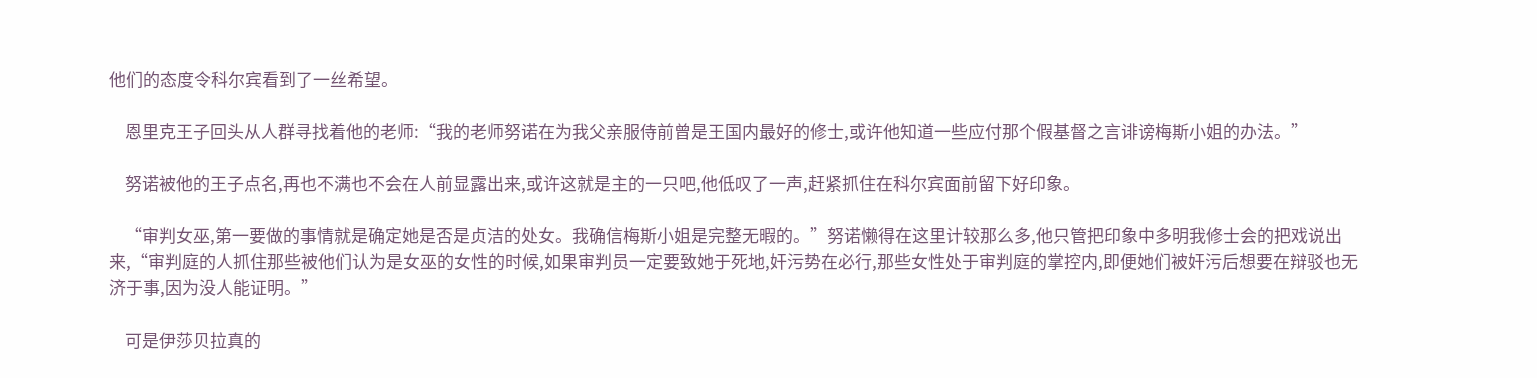他们的态度令科尔宾看到了一丝希望。

    恩里克王子回头从人群寻找着他的老师:“我的老师努诺在为我父亲服侍前曾是王国内最好的修士,或许他知道一些应付那个假基督之言诽谤梅斯小姐的办法。”

    努诺被他的王子点名,再也不满也不会在人前显露出来,或许这就是主的一只吧,他低叹了一声,赶紧抓住在科尔宾面前留下好印象。

    “审判女巫,第一要做的事情就是确定她是否是贞洁的处女。我确信梅斯小姐是完整无暇的。”努诺懒得在这里计较那么多,他只管把印象中多明我修士会的把戏说出来,“审判庭的人抓住那些被他们认为是女巫的女性的时候,如果审判员一定要致她于死地,奸污势在必行,那些女性处于审判庭的掌控内,即便她们被奸污后想要在辩驳也无济于事,因为没人能证明。”

    可是伊莎贝拉真的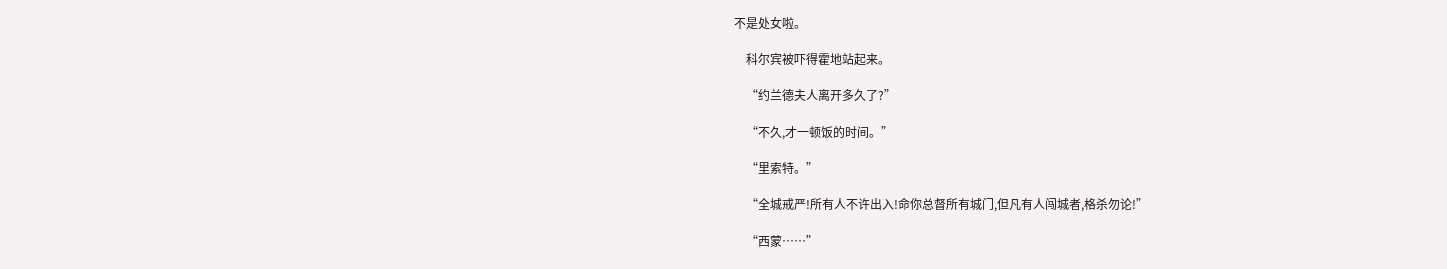不是处女啦。

    科尔宾被吓得霍地站起来。

    “约兰德夫人离开多久了?”

    “不久,才一顿饭的时间。”

    “里索特。”

    “全城戒严!所有人不许出入!命你总督所有城门,但凡有人闯城者,格杀勿论!”

    “西蒙……”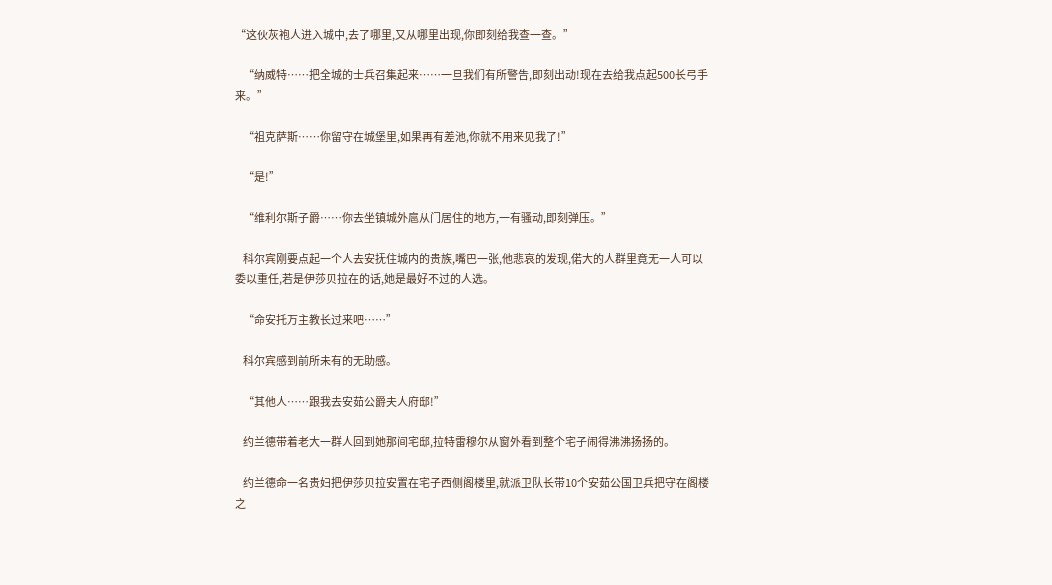“这伙灰袍人进入城中,去了哪里,又从哪里出现,你即刻给我查一查。”

    “纳威特……把全城的士兵召集起来……一旦我们有所警告,即刻出动!现在去给我点起500长弓手来。”

    “祖克萨斯……你留守在城堡里,如果再有差池,你就不用来见我了!”

    “是!”

    “维利尔斯子爵……你去坐镇城外扈从门居住的地方,一有骚动,即刻弹压。”

    科尔宾刚要点起一个人去安抚住城内的贵族,嘴巴一张,他悲哀的发现,偌大的人群里竟无一人可以委以重任,若是伊莎贝拉在的话,她是最好不过的人选。

    “命安托万主教长过来吧……”

    科尔宾感到前所未有的无助感。

    “其他人……跟我去安茹公爵夫人府邸!”

    约兰德带着老大一群人回到她那间宅邸,拉特雷穆尔从窗外看到整个宅子闹得沸沸扬扬的。

    约兰德命一名贵妇把伊莎贝拉安置在宅子西侧阁楼里,就派卫队长带10个安茹公国卫兵把守在阁楼之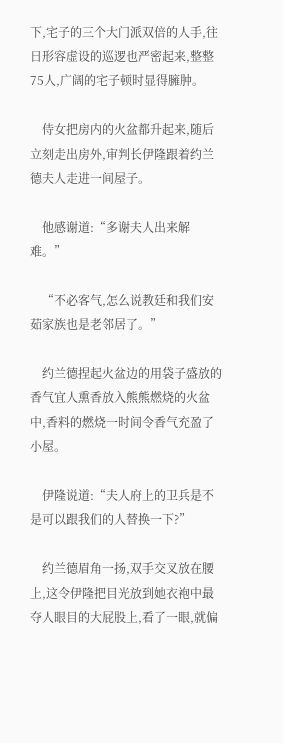下,宅子的三个大门派双倍的人手,往日形容虚设的巡逻也严密起来,整整75人,广阔的宅子顿时显得臃肿。

    侍女把房内的火盆都升起来,随后立刻走出房外,审判长伊隆跟着约兰德夫人走进一间屋子。

    他感谢道:“多谢夫人出来解难。”

    “不必客气,怎么说教廷和我们安茹家族也是老邻居了。”

    约兰德捏起火盆边的用袋子盛放的香气宜人熏香放入熊熊燃烧的火盆中,香料的燃烧一时间令香气充盈了小屋。

    伊隆说道:“夫人府上的卫兵是不是可以跟我们的人替换一下?”

    约兰德眉角一扬,双手交叉放在腰上,这令伊隆把目光放到她衣袍中最夺人眼目的大屁股上,看了一眼,就偏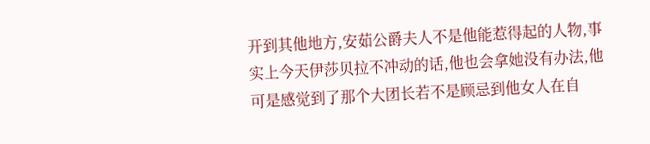开到其他地方,安茹公爵夫人不是他能惹得起的人物,事实上今天伊莎贝拉不冲动的话,他也会拿她没有办法,他可是感觉到了那个大团长若不是顾忌到他女人在自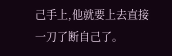己手上,他就要上去直接一刀了断自己了。